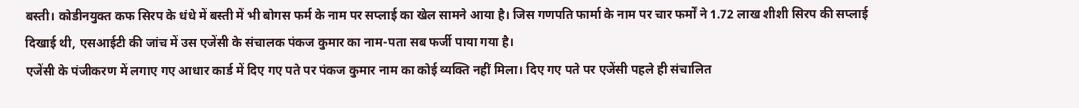बस्ती। कोडीनयुक्त कफ सिरप के धंधे में बस्ती में भी बोगस फर्म के नाम पर सप्लाई का खेल सामने आया है। जिस गणपति फार्मा के नाम पर चार फर्मों ने 1.72 लाख शीशी सिरप की सप्लाई दिखाई थी, एसआईटी की जांच में उस एजेंसी के संचालक पंकज कुमार का नाम-पता सब फर्जी पाया गया है।
एजेंसी के पंजीकरण में लगाए गए आधार कार्ड में दिए गए पते पर पंकज कुमार नाम का कोई व्यक्ति नहीं मिला। दिए गए पते पर एजेंसी पहले ही संचालित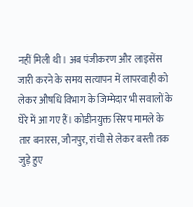नहीं मिली थी। अब पंजीकरण और लाइसेंस जारी करने के समय सत्यापन में लापरवाही को लेकर औषधि विभाग के जिम्मेदार भी सवालों के घेरे में आ गए हैं। कोडीनयुक्त सिरप मामले के तार बनारस, जौनपुर, रांची से लेकर बस्ती तक जुड़े हुए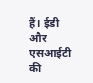हैं। ईडी और एसआईटी की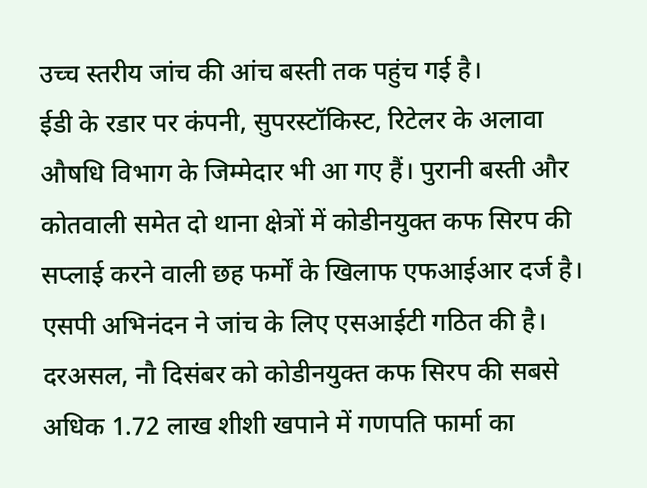उच्च स्तरीय जांच की आंच बस्ती तक पहुंच गई है।
ईडी के रडार पर कंपनी, सुपरस्टॉकिस्ट, रिटेलर के अलावा औषधि विभाग के जिम्मेदार भी आ गए हैं। पुरानी बस्ती और कोतवाली समेत दो थाना क्षेत्रों में कोडीनयुक्त कफ सिरप की सप्लाई करने वाली छह फर्मों के खिलाफ एफआईआर दर्ज है।
एसपी अभिनंदन ने जांच के लिए एसआईटी गठित की है। दरअसल, नौ दिसंबर को कोडीनयुक्त कफ सिरप की सबसे अधिक 1.72 लाख शीशी खपाने में गणपति फार्मा का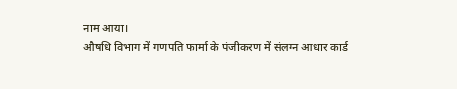नाम आया।
औषधि विभाग में गणपति फार्मा के पंजीकरण में संलग्न आधार कार्ड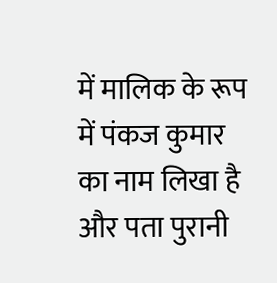में मालिक के रूप में पंकज कुमार का नाम लिखा है और पता पुरानी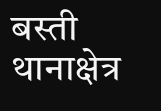बस्ती थानाक्षेत्र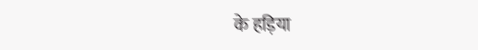के हड़िया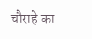चौराहे का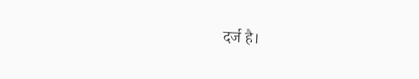दर्ज है।